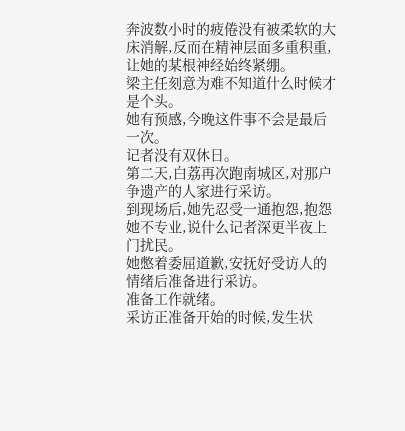奔波数小时的疲倦没有被柔软的大床消解,反而在精神层面多重积重,让她的某根神经始终紧绷。
梁主任刻意为难不知道什么时候才是个头。
她有预感,今晚这件事不会是最后一次。
记者没有双休日。
第二天,白荔再次跑南城区,对那户争遗产的人家进行采访。
到现场后,她先忍受一通抱怨,抱怨她不专业,说什么记者深更半夜上门扰民。
她憋着委屈道歉,安抚好受访人的情绪后准备进行采访。
准备工作就绪。
采访正准备开始的时候,发生状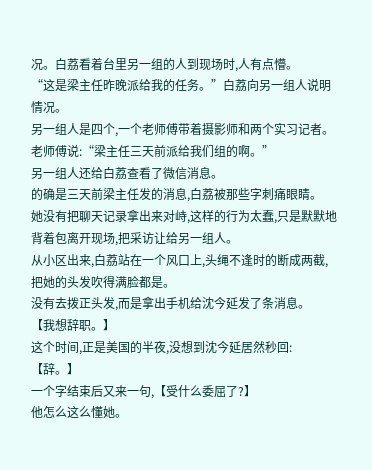况。白荔看着台里另一组的人到现场时,人有点懵。
“这是梁主任昨晚派给我的任务。”白荔向另一组人说明情况。
另一组人是四个,一个老师傅带着摄影师和两个实习记者。
老师傅说:“梁主任三天前派给我们组的啊。”
另一组人还给白荔查看了微信消息。
的确是三天前梁主任发的消息,白荔被那些字刺痛眼睛。
她没有把聊天记录拿出来对峙,这样的行为太蠢,只是默默地背着包离开现场,把采访让给另一组人。
从小区出来,白荔站在一个风口上,头绳不逢时的断成两截,把她的头发吹得满脸都是。
没有去拨正头发,而是拿出手机给沈今延发了条消息。
【我想辞职。】
这个时间,正是美国的半夜,没想到沈今延居然秒回:【辞。】
一个字结束后又来一句,【受什么委屈了?】
他怎么这么懂她。